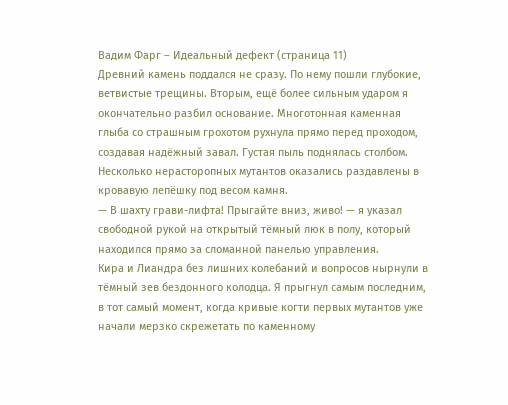Вадим Фарг – Идеальный дефект (страница 11)
Древний камень поддался не сразу. По нему пошли глубокие, ветвистые трещины. Вторым, ещё более сильным ударом я окончательно разбил основание. Многотонная каменная глыба со страшным грохотом рухнула прямо перед проходом, создавая надёжный завал. Густая пыль поднялась столбом. Несколько нерасторопных мутантов оказались раздавлены в кровавую лепёшку под весом камня.
— В шахту грави-лифта! Прыгайте вниз, живо! — я указал свободной рукой на открытый тёмный люк в полу, который находился прямо за сломанной панелью управления.
Кира и Лиандра без лишних колебаний и вопросов нырнули в тёмный зев бездонного колодца. Я прыгнул самым последним, в тот самый момент, когда кривые когти первых мутантов уже начали мерзко скрежетать по каменному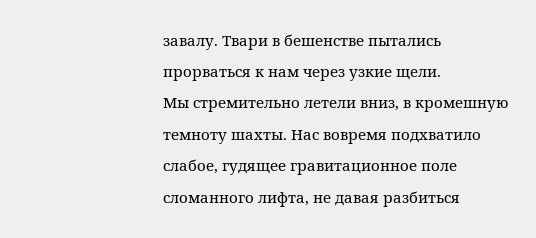завалу. Твари в бешенстве пытались прорваться к нам через узкие щели.
Мы стремительно летели вниз, в кромешную темноту шахты. Нас вовремя подхватило слабое, гудящее гравитационное поле сломанного лифта, не давая разбиться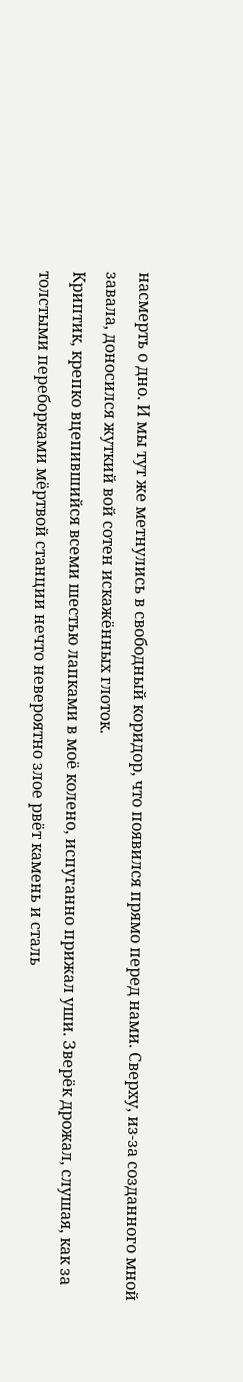насмерть о дно. И мы тут же метнулись в свободный коридор, что появился прямо перед нами. Сверху, из-за созданного мной завала, доносился жуткий вой сотен искажённых глоток.
Криптик, крепко вцепившийся всеми шестью лапками в моё колено, испуганно прижал уши. Зверёк дрожал, слушая, как за толстыми переборками мёртвой станции нечто невероятно злое рвёт камень и сталь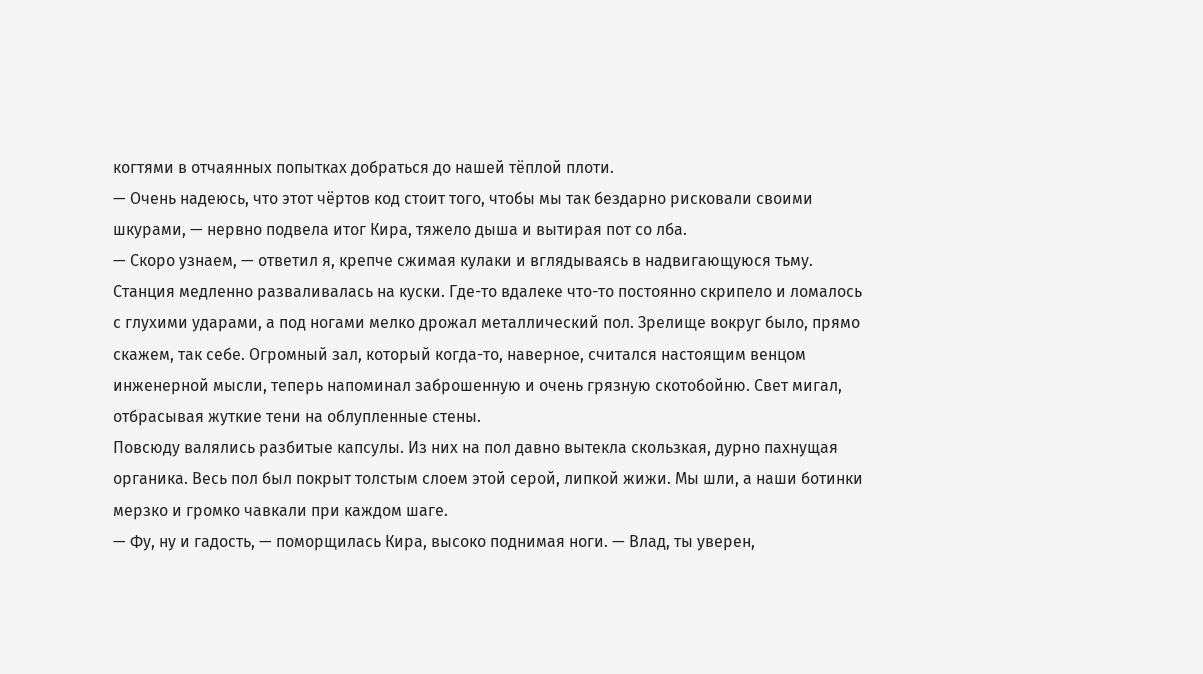когтями в отчаянных попытках добраться до нашей тёплой плоти.
— Очень надеюсь, что этот чёртов код стоит того, чтобы мы так бездарно рисковали своими шкурами, — нервно подвела итог Кира, тяжело дыша и вытирая пот со лба.
— Скоро узнаем, — ответил я, крепче сжимая кулаки и вглядываясь в надвигающуюся тьму.
Станция медленно разваливалась на куски. Где-то вдалеке что-то постоянно скрипело и ломалось с глухими ударами, а под ногами мелко дрожал металлический пол. Зрелище вокруг было, прямо скажем, так себе. Огромный зал, который когда-то, наверное, считался настоящим венцом инженерной мысли, теперь напоминал заброшенную и очень грязную скотобойню. Свет мигал, отбрасывая жуткие тени на облупленные стены.
Повсюду валялись разбитые капсулы. Из них на пол давно вытекла скользкая, дурно пахнущая органика. Весь пол был покрыт толстым слоем этой серой, липкой жижи. Мы шли, а наши ботинки мерзко и громко чавкали при каждом шаге.
— Фу, ну и гадость, — поморщилась Кира, высоко поднимая ноги. — Влад, ты уверен,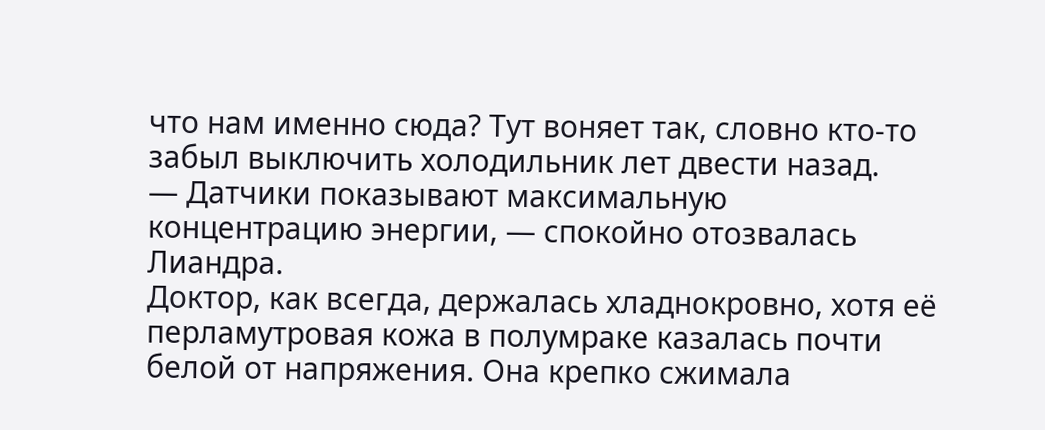что нам именно сюда? Тут воняет так, словно кто-то забыл выключить холодильник лет двести назад.
— Датчики показывают максимальную концентрацию энергии, — спокойно отозвалась Лиандра.
Доктор, как всегда, держалась хладнокровно, хотя её перламутровая кожа в полумраке казалась почти белой от напряжения. Она крепко сжимала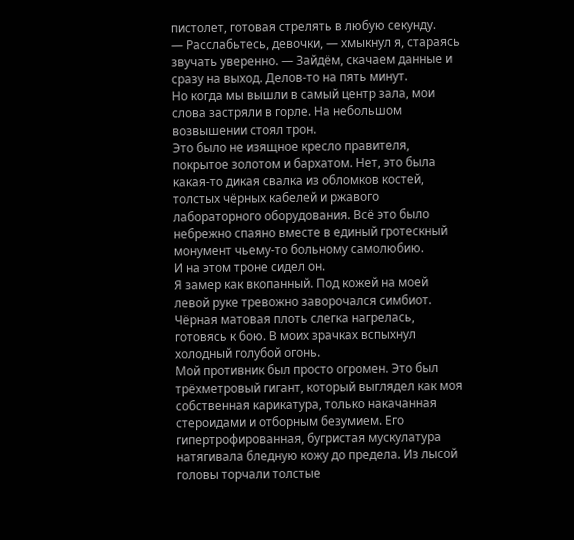пистолет, готовая стрелять в любую секунду.
— Расслабьтесь, девочки, — хмыкнул я, стараясь звучать уверенно. — Зайдём, скачаем данные и сразу на выход. Делов-то на пять минут.
Но когда мы вышли в самый центр зала, мои слова застряли в горле. На небольшом возвышении стоял трон.
Это было не изящное кресло правителя, покрытое золотом и бархатом. Нет, это была какая-то дикая свалка из обломков костей, толстых чёрных кабелей и ржавого лабораторного оборудования. Всё это было небрежно спаяно вместе в единый гротескный монумент чьему-то больному самолюбию.
И на этом троне сидел он.
Я замер как вкопанный. Под кожей на моей левой руке тревожно заворочался симбиот. Чёрная матовая плоть слегка нагрелась, готовясь к бою. В моих зрачках вспыхнул холодный голубой огонь.
Мой противник был просто огромен. Это был трёхметровый гигант, который выглядел как моя собственная карикатура, только накачанная стероидами и отборным безумием. Его гипертрофированная, бугристая мускулатура натягивала бледную кожу до предела. Из лысой головы торчали толстые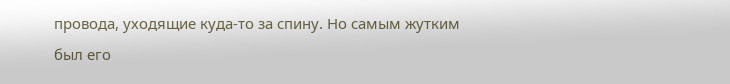провода, уходящие куда-то за спину. Но самым жутким был его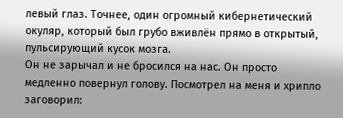левый глаз. Точнее, один огромный кибернетический окуляр, который был грубо вживлён прямо в открытый, пульсирующий кусок мозга.
Он не зарычал и не бросился на нас. Он просто медленно повернул голову. Посмотрел на меня и хрипло заговорил: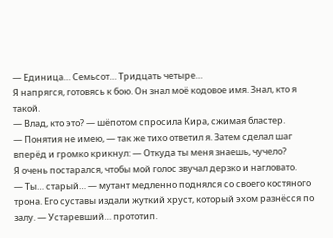— Единица… Семьсот… Тридцать четыре…
Я напрягся, готовясь к бою. Он знал моё кодовое имя. Знал, кто я такой.
— Влад, кто это? — шёпотом спросила Кира, сжимая бластер.
— Понятия не имею, — так же тихо ответил я. Затем сделал шаг вперёд и громко крикнул: — Откуда ты меня знаешь, чучело?
Я очень постарался, чтобы мой голос звучал дерзко и нагловато.
— Ты… старый… — мутант медленно поднялся со своего костяного трона. Его суставы издали жуткий хруст, который эхом разнёсся по залу. — Устаревший… прототип.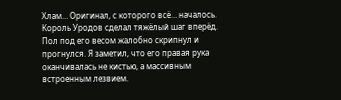Хлам… Оригинал, с которого всё… началось.
Король Уродов сделал тяжёлый шаг вперёд. Пол под его весом жалобно скрипнул и прогнулся. Я заметил, что его правая рука оканчивалась не кистью, а массивным встроенным лезвием.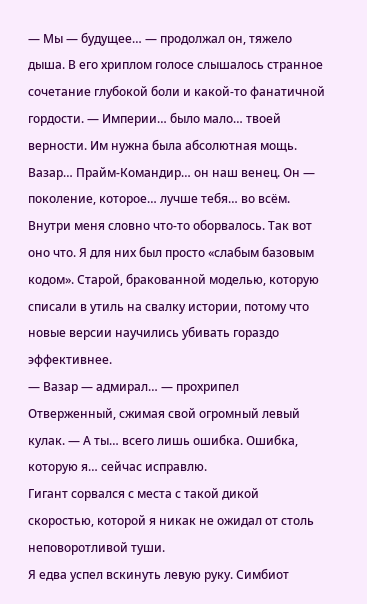— Мы — будущее… — продолжал он, тяжело дыша. В его хриплом голосе слышалось странное сочетание глубокой боли и какой-то фанатичной гордости. — Империи… было мало… твоей верности. Им нужна была абсолютная мощь. Вазар… Прайм-Командир… он наш венец. Он — поколение, которое… лучше тебя… во всём.
Внутри меня словно что-то оборвалось. Так вот оно что. Я для них был просто «слабым базовым кодом». Старой, бракованной моделью, которую списали в утиль на свалку истории, потому что новые версии научились убивать гораздо эффективнее.
— Вазар — адмирал… — прохрипел Отверженный, сжимая свой огромный левый кулак. — А ты… всего лишь ошибка. Ошибка, которую я… сейчас исправлю.
Гигант сорвался с места с такой дикой скоростью, которой я никак не ожидал от столь неповоротливой туши.
Я едва успел вскинуть левую руку. Симбиот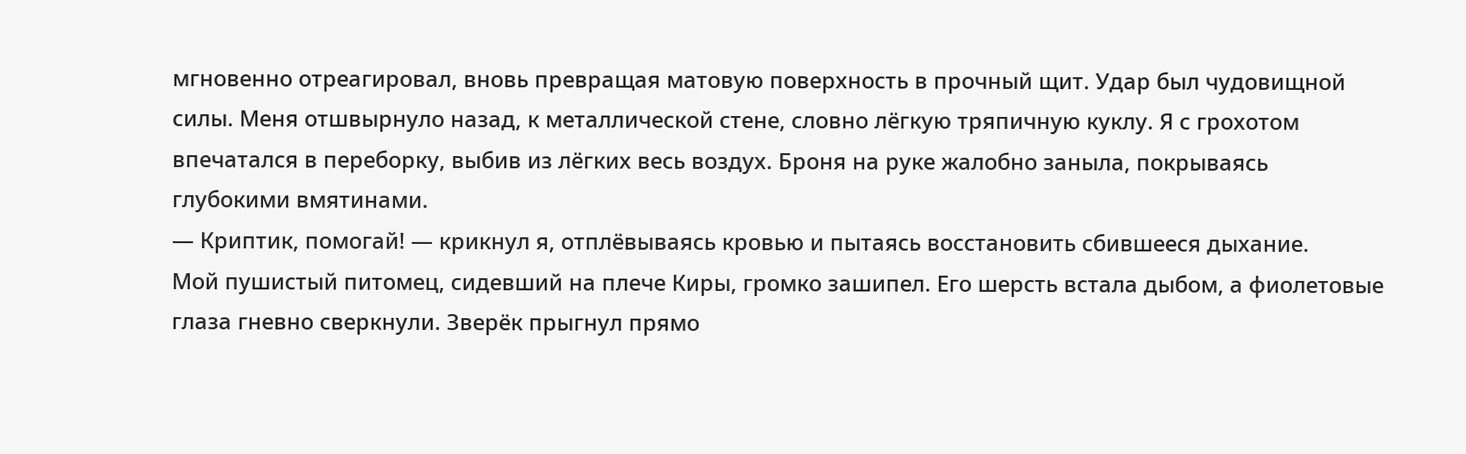мгновенно отреагировал, вновь превращая матовую поверхность в прочный щит. Удар был чудовищной силы. Меня отшвырнуло назад, к металлической стене, словно лёгкую тряпичную куклу. Я с грохотом впечатался в переборку, выбив из лёгких весь воздух. Броня на руке жалобно заныла, покрываясь глубокими вмятинами.
— Криптик, помогай! — крикнул я, отплёвываясь кровью и пытаясь восстановить сбившееся дыхание.
Мой пушистый питомец, сидевший на плече Киры, громко зашипел. Его шерсть встала дыбом, а фиолетовые глаза гневно сверкнули. Зверёк прыгнул прямо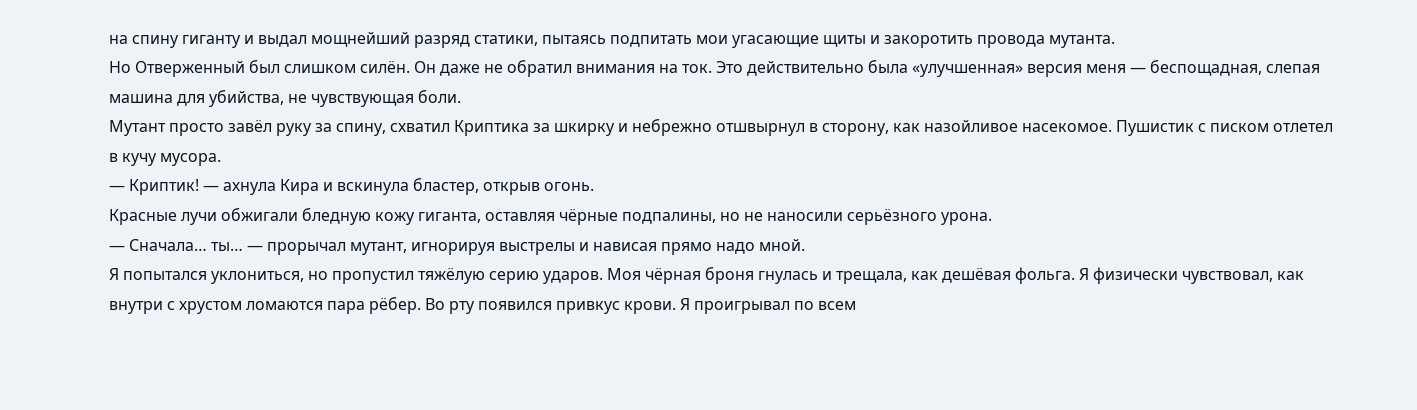на спину гиганту и выдал мощнейший разряд статики, пытаясь подпитать мои угасающие щиты и закоротить провода мутанта.
Но Отверженный был слишком силён. Он даже не обратил внимания на ток. Это действительно была «улучшенная» версия меня — беспощадная, слепая машина для убийства, не чувствующая боли.
Мутант просто завёл руку за спину, схватил Криптика за шкирку и небрежно отшвырнул в сторону, как назойливое насекомое. Пушистик с писком отлетел в кучу мусора.
— Криптик! — ахнула Кира и вскинула бластер, открыв огонь.
Красные лучи обжигали бледную кожу гиганта, оставляя чёрные подпалины, но не наносили серьёзного урона.
— Сначала… ты… — прорычал мутант, игнорируя выстрелы и нависая прямо надо мной.
Я попытался уклониться, но пропустил тяжёлую серию ударов. Моя чёрная броня гнулась и трещала, как дешёвая фольга. Я физически чувствовал, как внутри с хрустом ломаются пара рёбер. Во рту появился привкус крови. Я проигрывал по всем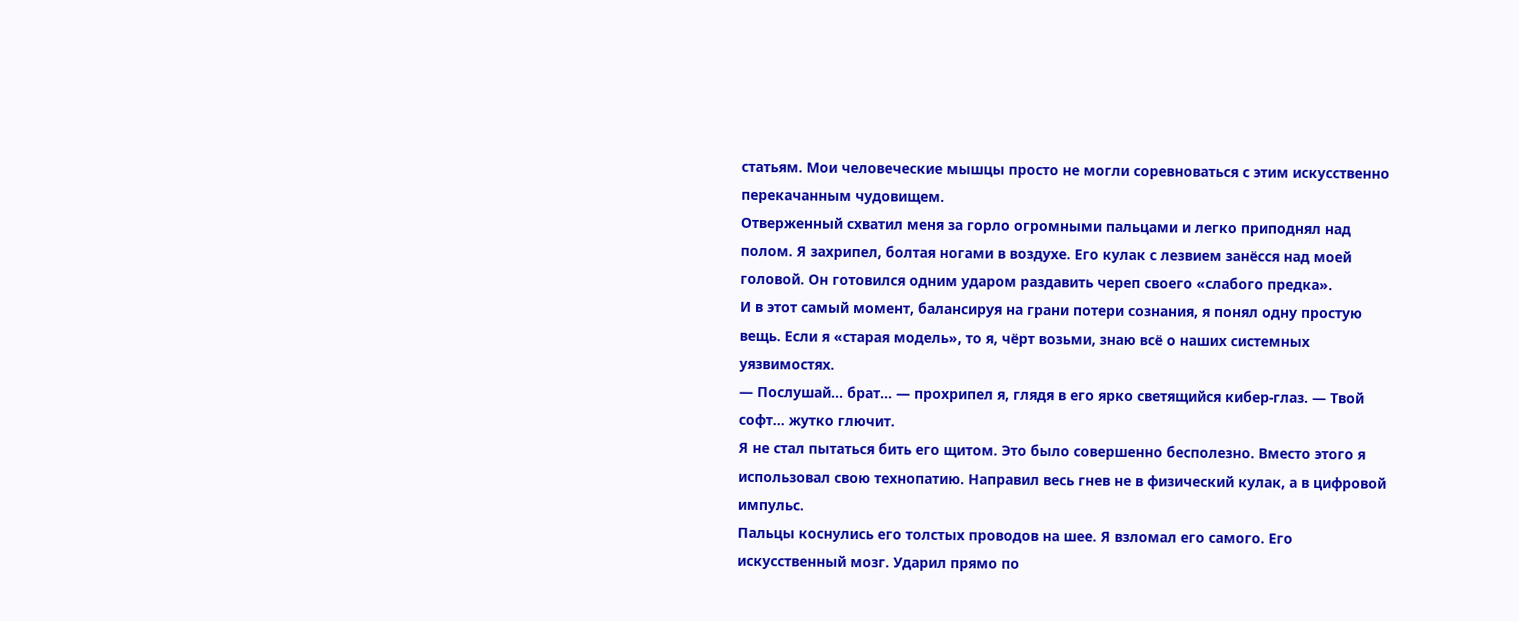статьям. Мои человеческие мышцы просто не могли соревноваться с этим искусственно перекачанным чудовищем.
Отверженный схватил меня за горло огромными пальцами и легко приподнял над полом. Я захрипел, болтая ногами в воздухе. Его кулак с лезвием занёсся над моей головой. Он готовился одним ударом раздавить череп своего «слабого предка».
И в этот самый момент, балансируя на грани потери сознания, я понял одну простую вещь. Если я «старая модель», то я, чёрт возьми, знаю всё о наших системных уязвимостях.
— Послушай… брат… — прохрипел я, глядя в его ярко светящийся кибер-глаз. — Твой софт… жутко глючит.
Я не стал пытаться бить его щитом. Это было совершенно бесполезно. Вместо этого я использовал свою технопатию. Направил весь гнев не в физический кулак, а в цифровой импульс.
Пальцы коснулись его толстых проводов на шее. Я взломал его самого. Его искусственный мозг. Ударил прямо по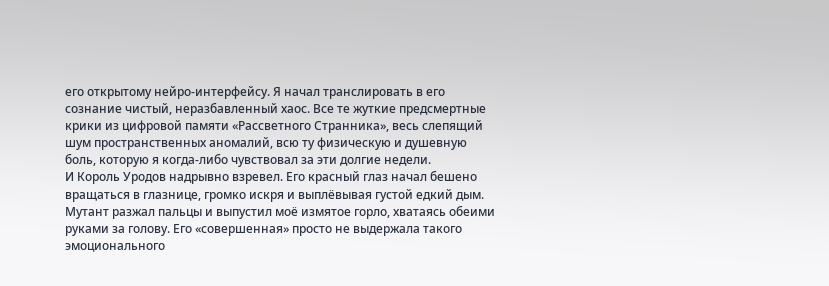его открытому нейро-интерфейсу. Я начал транслировать в его сознание чистый, неразбавленный хаос. Все те жуткие предсмертные крики из цифровой памяти «Рассветного Странника», весь слепящий шум пространственных аномалий, всю ту физическую и душевную боль, которую я когда-либо чувствовал за эти долгие недели.
И Король Уродов надрывно взревел. Его красный глаз начал бешено вращаться в глазнице, громко искря и выплёвывая густой едкий дым. Мутант разжал пальцы и выпустил моё измятое горло, хватаясь обеими руками за голову. Его «совершенная» просто не выдержала такого эмоционального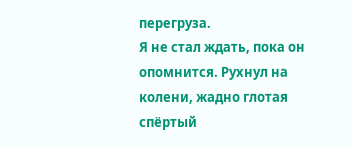перегруза.
Я не стал ждать, пока он опомнится. Рухнул на колени, жадно глотая спёртый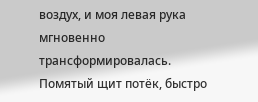воздух, и моя левая рука мгновенно трансформировалась. Помятый щит потёк, быстро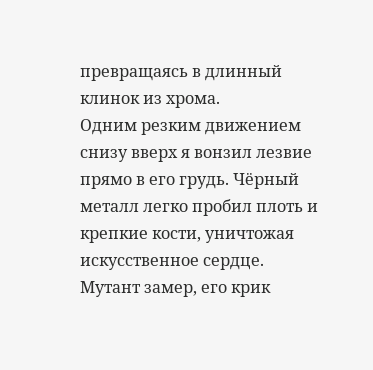превращаясь в длинный клинок из хрома.
Одним резким движением снизу вверх я вонзил лезвие прямо в его грудь. Чёрный металл легко пробил плоть и крепкие кости, уничтожая искусственное сердце.
Мутант замер, его крик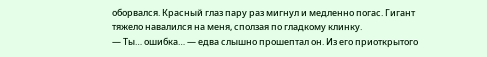оборвался. Красный глаз пару раз мигнул и медленно погас. Гигант тяжело навалился на меня, сползая по гладкому клинку.
— Ты… ошибка… — едва слышно прошептал он. Из его приоткрытого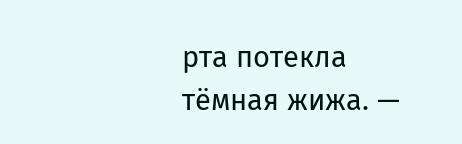рта потекла тёмная жижа. —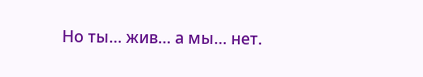Но ты… жив… а мы… нет.